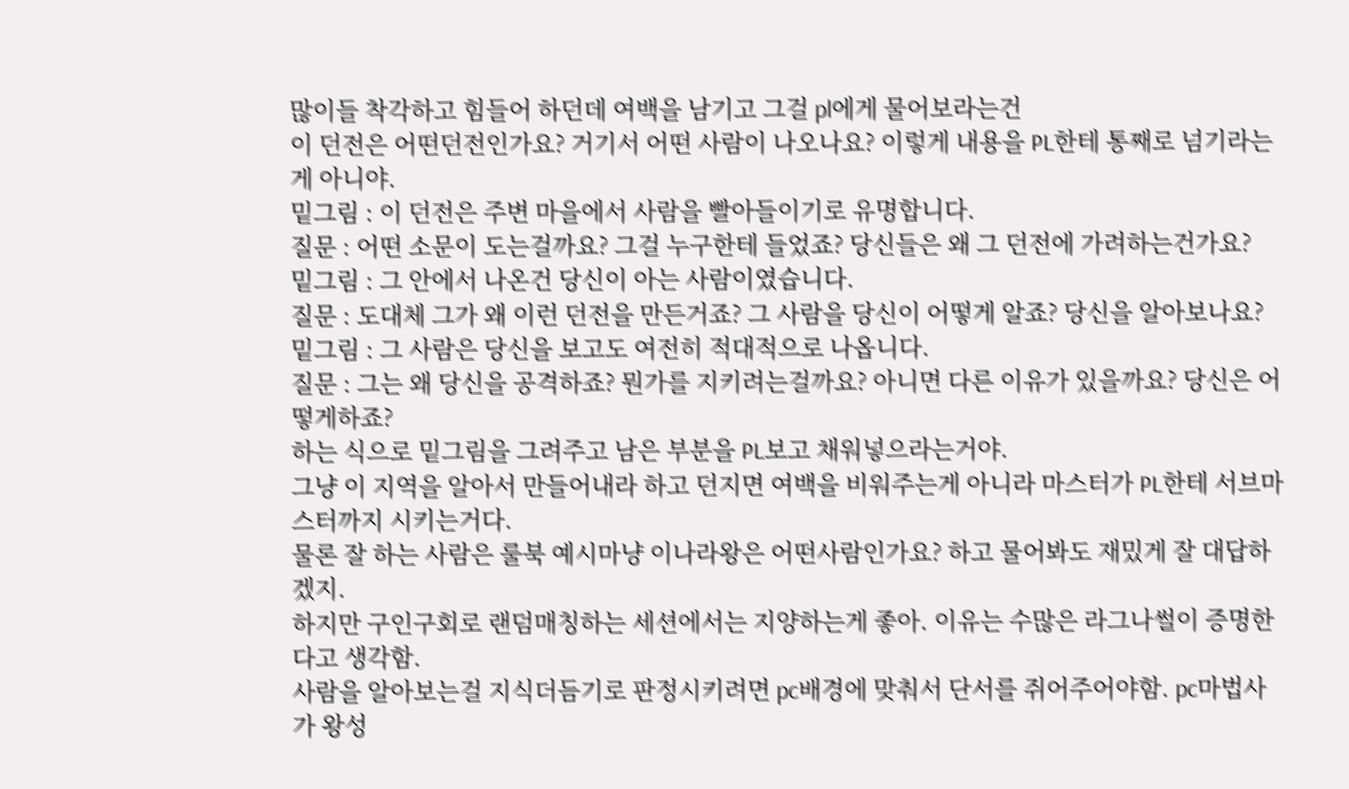많이들 착각하고 힘들어 하던데 여백을 남기고 그걸 pl에게 물어보라는건
이 던전은 어떤던전인가요? 거기서 어떤 사람이 나오나요? 이렇게 내용을 PL한테 통째로 넘기라는게 아니야.
밑그림 : 이 던전은 주변 마을에서 사람을 빨아들이기로 유명합니다.
질문 : 어떤 소문이 도는걸까요? 그걸 누구한테 들었죠? 당신들은 왜 그 던전에 가려하는건가요?
밑그림 : 그 안에서 나온건 당신이 아는 사람이였습니다.
질문 : 도대체 그가 왜 이런 던전을 만든거죠? 그 사람을 당신이 어떻게 알죠? 당신을 알아보나요?
밑그림 : 그 사람은 당신을 보고도 여전히 적대적으로 나옵니다.
질문 : 그는 왜 당신을 공격하죠? 뭔가를 지키려는걸까요? 아니면 다른 이유가 있을까요? 당신은 어떻게하죠?
하는 식으로 밑그림을 그려주고 남은 부분을 PL보고 채워넣으라는거야.
그냥 이 지역을 알아서 만들어내라 하고 던지면 여백을 비워주는게 아니라 마스터가 PL한테 서브마스터까지 시키는거다.
물론 잘 하는 사람은 룰북 예시마냥 이나라왕은 어떤사람인가요? 하고 물어봐도 재밌게 잘 대답하겠지.
하지만 구인구회로 랜덤매칭하는 세션에서는 지양하는게 좋아. 이유는 수많은 라그나썰이 증명한다고 생각함.
사람을 알아보는걸 지식더듬기로 판정시키려면 pc배경에 맞춰서 단서를 쥐어주어야함. pc마법사가 왕성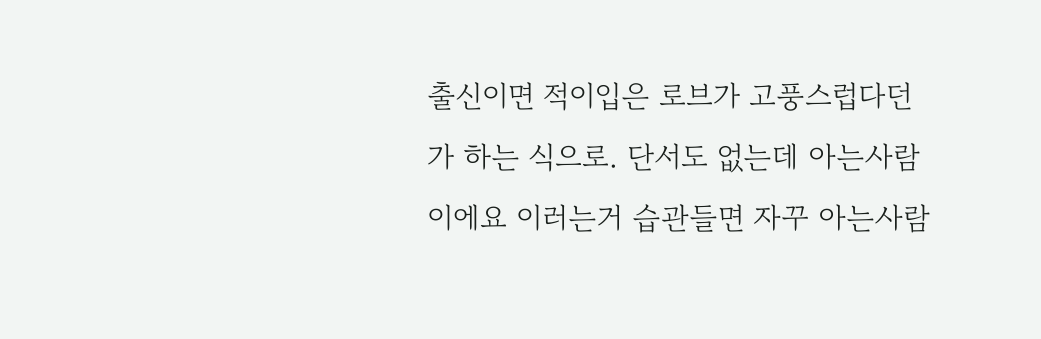출신이면 적이입은 로브가 고풍스럽다던가 하는 식으로. 단서도 없는데 아는사람이에요 이러는거 습관들면 자꾸 아는사람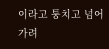이라고 퉁치고 넘어가려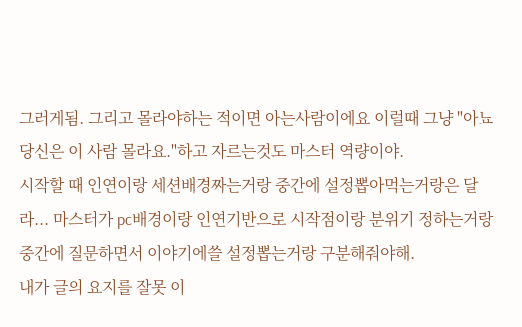그러게됨. 그리고 몰라야하는 적이면 아는사람이에요 이럴때 그냥 "아뇨 당신은 이 사람 몰라요."하고 자르는것도 마스터 역량이야.
시작할 때 인연이랑 세션배경짜는거랑 중간에 설정뽑아먹는거랑은 달라... 마스터가 pc배경이랑 인연기반으로 시작점이랑 분위기 정하는거랑 중간에 질문하면서 이야기에쓸 설정뽑는거랑 구분해줘야해.
내가 글의 요지를 잘못 이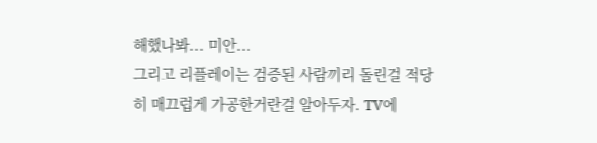해했나봐... 미안...
그리고 리플레이는 검증된 사람끼리 돌린걸 적당히 매끄럽게 가공한거란걸 알아두자. TV에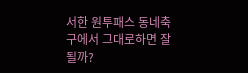서한 원투패스 동네축구에서 그대로하면 잘될까?